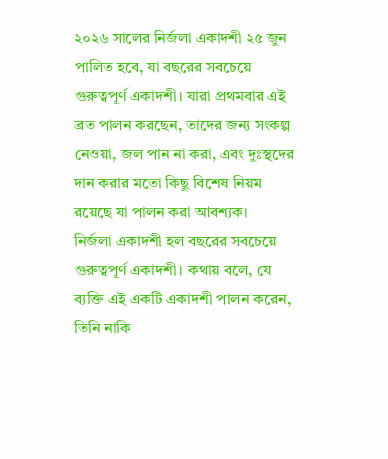২০২৬ সালের নির্জলা একাদশী ২৫ জুন পালিত হবে, যা বছরের সবচেয়ে গুরুত্বপূর্ণ একাদশী। যারা প্রথমবার এই ব্রত পালন করছেন, তাদের জন্য সংকল্প নেওয়া, জল পান না করা, এবং দুঃস্থদের দান করার মতো কিছু বিশেষ নিয়ম রয়েছে যা পালন করা আবশ্যক।
নির্জলা একাদশী হল বছরের সবচেয়ে গুরুত্বপূর্ণ একাদশী। কথায় বলে, যে ব্যক্তি এই একটি একাদশী পালন করেন, তিনি নাকি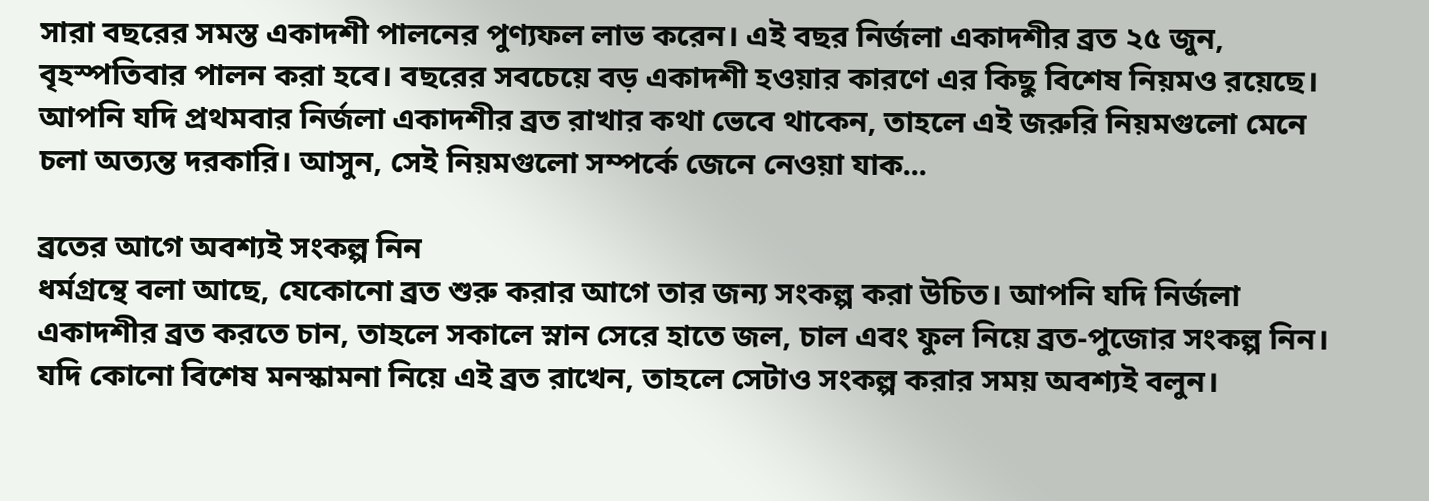সারা বছরের সমস্ত একাদশী পালনের পুণ্যফল লাভ করেন। এই বছর নির্জলা একাদশীর ব্রত ২৫ জুন, বৃহস্পতিবার পালন করা হবে। বছরের সবচেয়ে বড় একাদশী হওয়ার কারণে এর কিছু বিশেষ নিয়মও রয়েছে। আপনি যদি প্রথমবার নির্জলা একাদশীর ব্রত রাখার কথা ভেবে থাকেন, তাহলে এই জরুরি নিয়মগুলো মেনে চলা অত্যন্ত দরকারি। আসুন, সেই নিয়মগুলো সম্পর্কে জেনে নেওয়া যাক...

ব্রতের আগে অবশ্যই সংকল্প নিন
ধর্মগ্রন্থে বলা আছে, যেকোনো ব্রত শুরু করার আগে তার জন্য সংকল্প করা উচিত। আপনি যদি নির্জলা একাদশীর ব্রত করতে চান, তাহলে সকালে স্নান সেরে হাতে জল, চাল এবং ফুল নিয়ে ব্রত-পুজোর সংকল্প নিন। যদি কোনো বিশেষ মনস্কামনা নিয়ে এই ব্রত রাখেন, তাহলে সেটাও সংকল্প করার সময় অবশ্যই বলুন।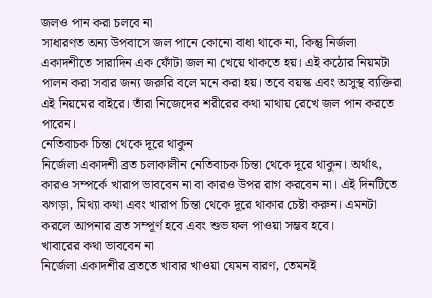জলও পান করা চলবে না
সাধারণত অন্য উপবাসে জল পানে কোনো বাধা থাকে না, কিন্তু নির্জলা একাদশীতে সারাদিন এক ফোঁটা জল না খেয়ে থাকতে হয়। এই কঠোর নিয়মটা পালন করা সবার জন্য জরুরি বলে মনে করা হয়। তবে বয়স্ক এবং অসুস্থ ব্যক্তিরা এই নিয়মের বাইরে। তাঁরা নিজেদের শরীরের কথা মাথায় রেখে জল পান করতে পারেন।
নেতিবাচক চিন্তা থেকে দূরে থাকুন
নির্জেলা একাদশী ব্রত চলাকালীন নেতিবাচক চিন্তা থেকে দূরে থাকুন। অর্থাৎ, কারও সম্পর্কে খারাপ ভাববেন না বা কারও উপর রাগ করবেন না। এই দিনটিতে ঝগড়া, মিথ্যা কথা এবং খারাপ চিন্তা থেকে দূরে থাকার চেষ্টা করুন। এমনটা করলে আপনার ব্রত সম্পূর্ণ হবে এবং শুভ ফল পাওয়া সম্ভব হবে।
খাবারের কথা ভাববেন না
নির্জেলা একাদশীর ব্রততে খাবার খাওয়া যেমন বারণ, তেমনই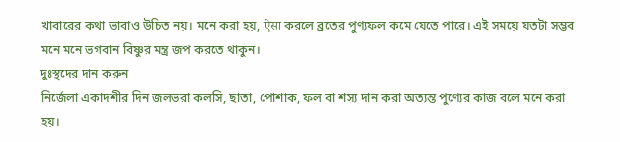খাবারের কথা ভাবাও উচিত নয়। মনে করা হয়, ऐसा করলে ব্রতের পুণ্যফল কমে যেতে পারে। এই সময়ে যতটা সম্ভব মনে মনে ভগবান বিষ্ণুর মন্ত্র জপ করতে থাকুন।
দুঃস্থদের দান করুন
নির্জেলা একাদশীর দিন জলভরা কলসি, ছাতা, পোশাক, ফল বা শস্য দান করা অত্যন্ত পুণ্যের কাজ বলে মনে করা হয়।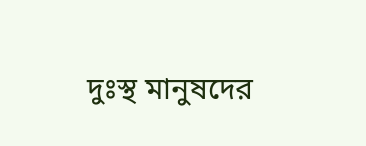দুঃস্থ মানুষদের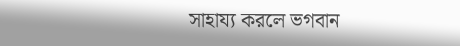সাহায্য করলে ভগবান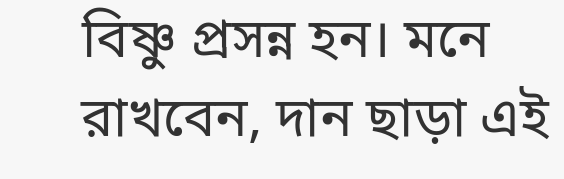বিষ্ণু প্রসন্ন হন। মনে রাখবেন, দান ছাড়া এই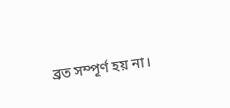ব্রত সম্পূর্ণ হয় না।